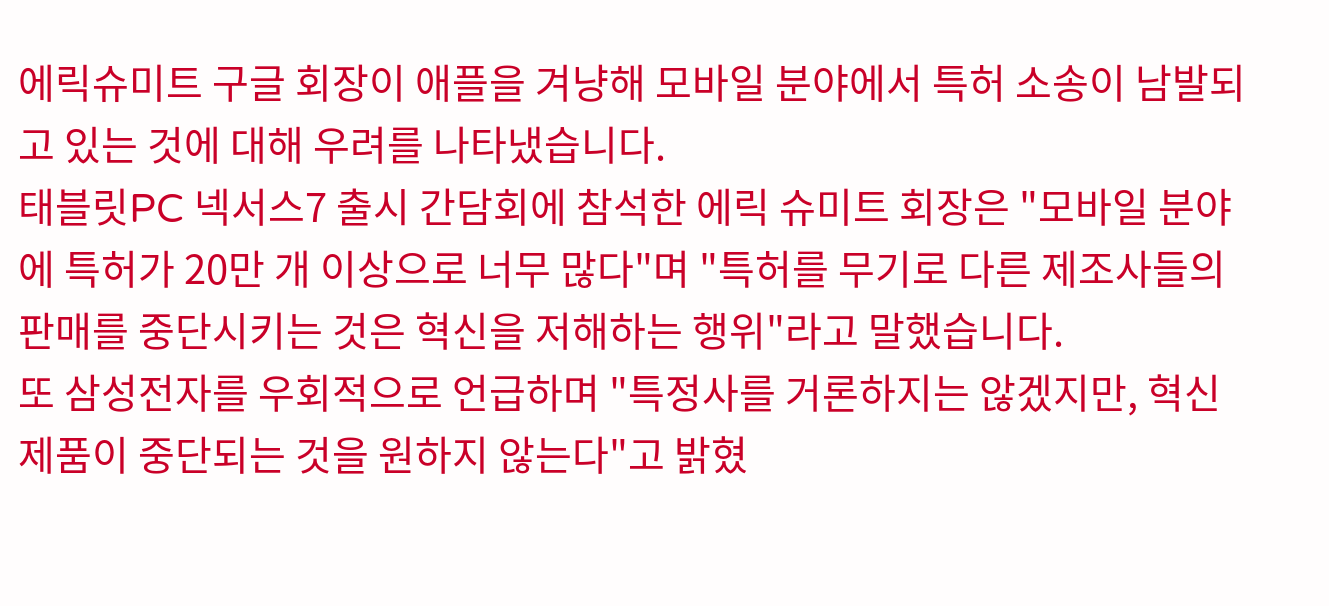에릭슈미트 구글 회장이 애플을 겨냥해 모바일 분야에서 특허 소송이 남발되고 있는 것에 대해 우려를 나타냈습니다.
태블릿PC 넥서스7 출시 간담회에 참석한 에릭 슈미트 회장은 "모바일 분야에 특허가 20만 개 이상으로 너무 많다"며 "특허를 무기로 다른 제조사들의 판매를 중단시키는 것은 혁신을 저해하는 행위"라고 말했습니다.
또 삼성전자를 우회적으로 언급하며 "특정사를 거론하지는 않겠지만, 혁신 제품이 중단되는 것을 원하지 않는다"고 밝혔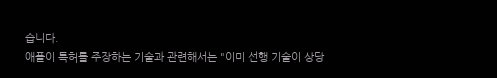습니다.
애플이 특허를 주장하는 기술과 관련해서는 "이미 선행 기술이 상당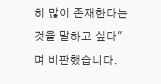히 많이 존재한다는 것을 말하고 싶다"며 비판했습니다.